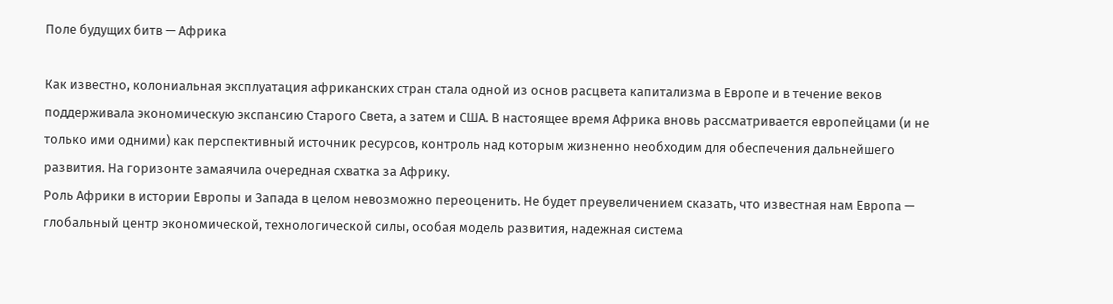Поле будущих битв — Африка

Как известно, колониальная эксплуатация африканских стран стала одной из основ расцвета капитализма в Европе и в течение веков поддерживала экономическую экспансию Старого Света, а затем и США. В настоящее время Африка вновь рассматривается европейцами (и не только ими одними) как перспективный источник ресурсов, контроль над которым жизненно необходим для обеспечения дальнейшего развития. На горизонте замаячила очередная схватка за Африку.
Роль Африки в истории Европы и Запада в целом невозможно переоценить. Не будет преувеличением сказать, что известная нам Европа — глобальный центр экономической, технологической силы, особая модель развития, надежная система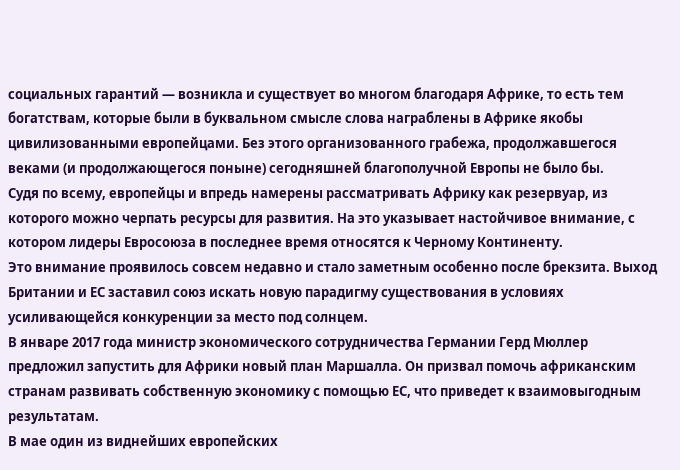социальных гарантий — возникла и существует во многом благодаря Африке, то есть тем богатствам, которые были в буквальном смысле слова награблены в Африке якобы цивилизованными европейцами. Без этого организованного грабежа, продолжавшегося веками (и продолжающегося поныне) сегодняшней благополучной Европы не было бы.
Судя по всему, европейцы и впредь намерены рассматривать Африку как резервуар, из которого можно черпать ресурсы для развития. На это указывает настойчивое внимание, с котором лидеры Евросоюза в последнее время относятся к Черному Континенту.
Это внимание проявилось совсем недавно и стало заметным особенно после брекзита. Выход Британии и ЕС заставил союз искать новую парадигму существования в условиях усиливающейся конкуренции за место под солнцем.
В январе 2017 года министр экономического сотрудничества Германии Герд Мюллер предложил запустить для Африки новый план Маршалла. Он призвал помочь африканским странам развивать собственную экономику с помощью ЕС, что приведет к взаимовыгодным результатам.
В мае один из виднейших европейских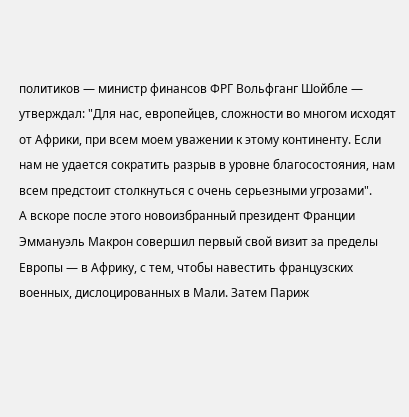политиков — министр финансов ФРГ Вольфганг Шойбле — утверждал: "Для нас, европейцев, сложности во многом исходят от Африки, при всем моем уважении к этому континенту. Если нам не удается сократить разрыв в уровне благосостояния, нам всем предстоит столкнуться с очень серьезными угрозами".
А вскоре после этого новоизбранный президент Франции Эммануэль Макрон совершил первый свой визит за пределы Европы — в Африку, с тем, чтобы навестить французских военных, дислоцированных в Мали. Затем Париж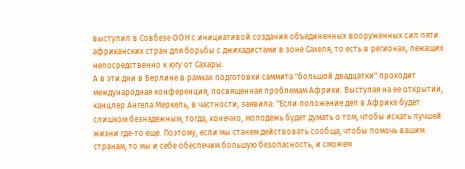выступил в Совбезе ООН с инициативой создания объединенных вооруженных сил пяти африканских стран для борьбы с джихадистами в зоне Сахеля, то есть в регионах, лежащих непосредственно к югу от Сахары.
А в эти дни в Берлине в рамках подготовки саммита "большой двадцатки" проходит международная конференция, посвященная проблемам Африки. Выступая на ее открытии, канцлер Ангела Меркель, в частности, заявила: "Если положение дел в Африке будет слишком безнадежным, тогда, конечно, молодежь будет думать о том, чтобы искать лучшей жизни где-то еще. Поэтому, если мы станем действовать сообща, чтобы помочь вашим странам, то мы и себе обеспечим большую безопасность, и сможем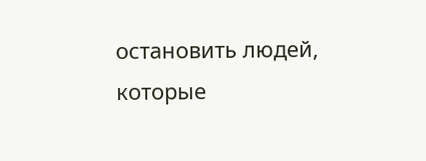остановить людей, которые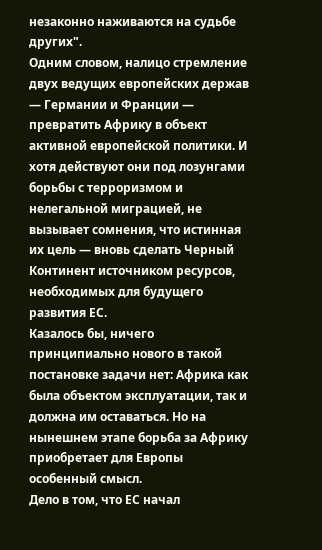незаконно наживаются на судьбе других".
Одним словом, налицо стремление двух ведущих европейских держав — Германии и Франции — превратить Африку в объект активной европейской политики. И хотя действуют они под лозунгами борьбы с терроризмом и нелегальной миграцией, не вызывает сомнения, что истинная их цель — вновь сделать Черный Континент источником ресурсов, необходимых для будущего развития ЕС.
Казалось бы, ничего принципиально нового в такой постановке задачи нет: Африка как была объектом эксплуатации, так и должна им оставаться. Но на нынешнем этапе борьба за Африку приобретает для Европы особенный смысл.
Дело в том, что ЕС начал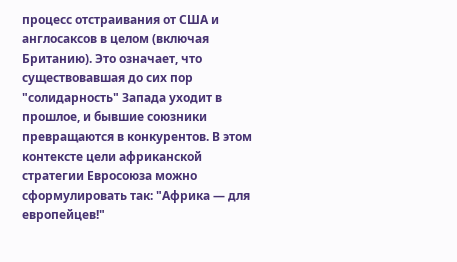процесс отстраивания от США и англосаксов в целом (включая Британию). Это означает, что существовавшая до сих пор "солидарность" Запада уходит в прошлое, и бывшие союзники превращаются в конкурентов. В этом контексте цели африканской стратегии Евросоюза можно сформулировать так: "Африка — для европейцев!"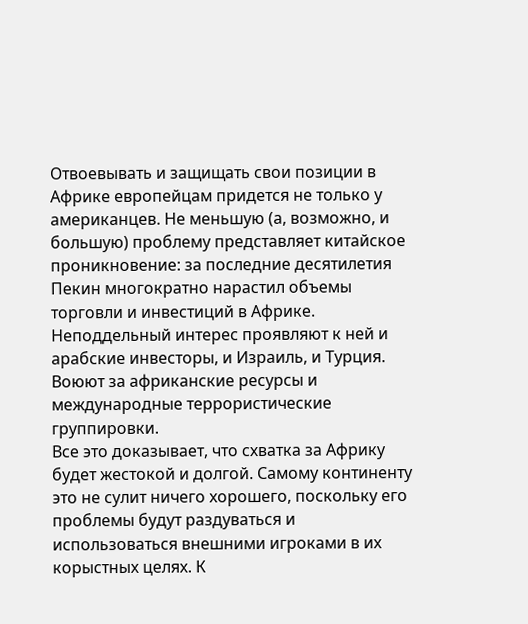Отвоевывать и защищать свои позиции в Африке европейцам придется не только у американцев. Не меньшую (а, возможно, и большую) проблему представляет китайское проникновение: за последние десятилетия Пекин многократно нарастил объемы торговли и инвестиций в Африке. Неподдельный интерес проявляют к ней и арабские инвесторы, и Израиль, и Турция. Воюют за африканские ресурсы и международные террористические группировки.
Все это доказывает, что схватка за Африку будет жестокой и долгой. Самому континенту это не сулит ничего хорошего, поскольку его проблемы будут раздуваться и использоваться внешними игроками в их корыстных целях. К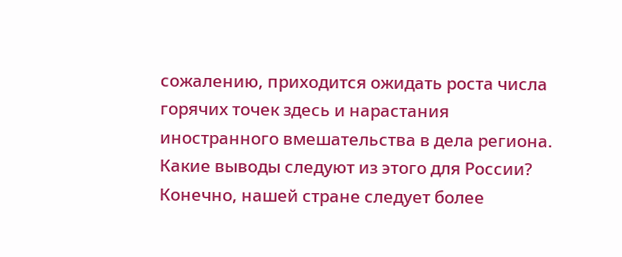сожалению, приходится ожидать роста числа горячих точек здесь и нарастания иностранного вмешательства в дела региона.
Какие выводы следуют из этого для России?
Конечно, нашей стране следует более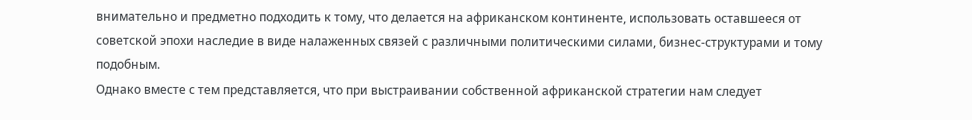внимательно и предметно подходить к тому, что делается на африканском континенте, использовать оставшееся от советской эпохи наследие в виде налаженных связей с различными политическими силами, бизнес-структурами и тому подобным.
Однако вместе с тем представляется, что при выстраивании собственной африканской стратегии нам следует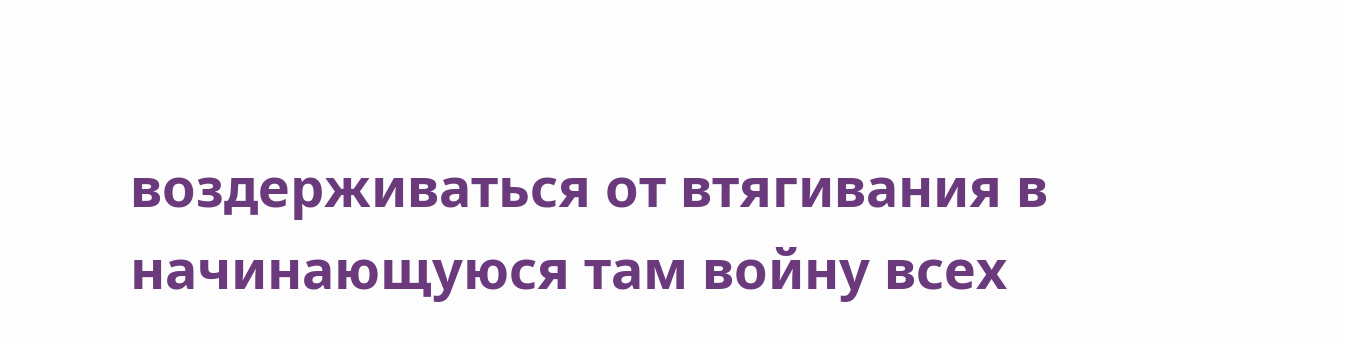воздерживаться от втягивания в начинающуюся там войну всех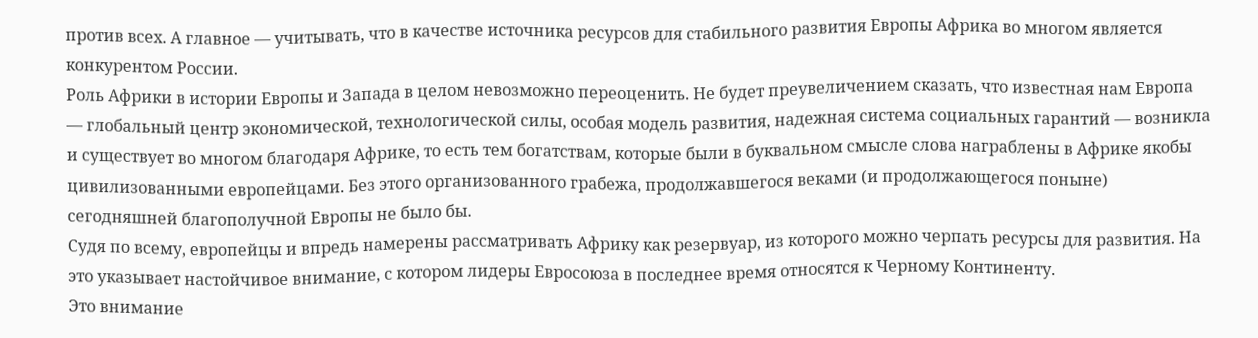против всех. А главное — учитывать, что в качестве источника ресурсов для стабильного развития Европы Африка во многом является конкурентом России.
Роль Африки в истории Европы и Запада в целом невозможно переоценить. Не будет преувеличением сказать, что известная нам Европа — глобальный центр экономической, технологической силы, особая модель развития, надежная система социальных гарантий — возникла и существует во многом благодаря Африке, то есть тем богатствам, которые были в буквальном смысле слова награблены в Африке якобы цивилизованными европейцами. Без этого организованного грабежа, продолжавшегося веками (и продолжающегося поныне) сегодняшней благополучной Европы не было бы.
Судя по всему, европейцы и впредь намерены рассматривать Африку как резервуар, из которого можно черпать ресурсы для развития. На это указывает настойчивое внимание, с котором лидеры Евросоюза в последнее время относятся к Черному Континенту.
Это внимание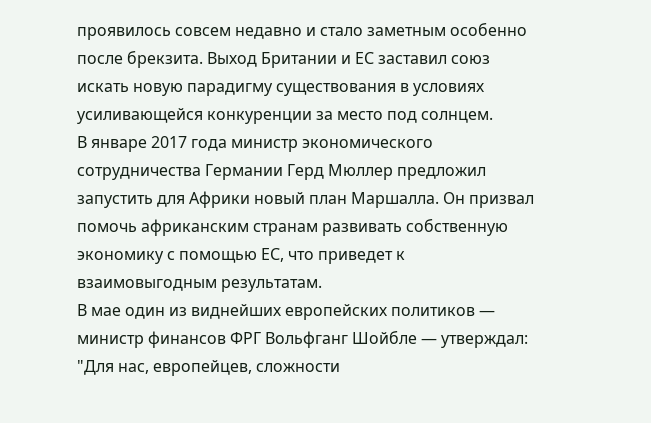проявилось совсем недавно и стало заметным особенно после брекзита. Выход Британии и ЕС заставил союз искать новую парадигму существования в условиях усиливающейся конкуренции за место под солнцем.
В январе 2017 года министр экономического сотрудничества Германии Герд Мюллер предложил запустить для Африки новый план Маршалла. Он призвал помочь африканским странам развивать собственную экономику с помощью ЕС, что приведет к взаимовыгодным результатам.
В мае один из виднейших европейских политиков — министр финансов ФРГ Вольфганг Шойбле — утверждал: "Для нас, европейцев, сложности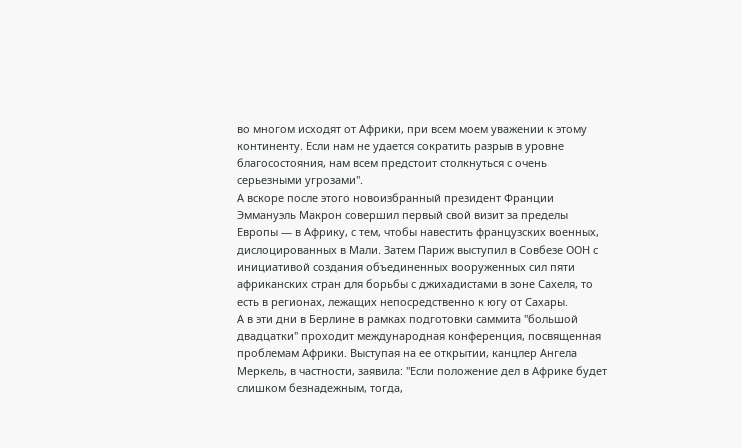во многом исходят от Африки, при всем моем уважении к этому континенту. Если нам не удается сократить разрыв в уровне благосостояния, нам всем предстоит столкнуться с очень серьезными угрозами".
А вскоре после этого новоизбранный президент Франции Эммануэль Макрон совершил первый свой визит за пределы Европы — в Африку, с тем, чтобы навестить французских военных, дислоцированных в Мали. Затем Париж выступил в Совбезе ООН с инициативой создания объединенных вооруженных сил пяти африканских стран для борьбы с джихадистами в зоне Сахеля, то есть в регионах, лежащих непосредственно к югу от Сахары.
А в эти дни в Берлине в рамках подготовки саммита "большой двадцатки" проходит международная конференция, посвященная проблемам Африки. Выступая на ее открытии, канцлер Ангела Меркель, в частности, заявила: "Если положение дел в Африке будет слишком безнадежным, тогда,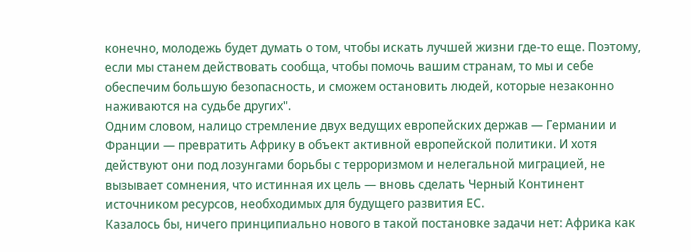конечно, молодежь будет думать о том, чтобы искать лучшей жизни где-то еще. Поэтому, если мы станем действовать сообща, чтобы помочь вашим странам, то мы и себе обеспечим большую безопасность, и сможем остановить людей, которые незаконно наживаются на судьбе других".
Одним словом, налицо стремление двух ведущих европейских держав — Германии и Франции — превратить Африку в объект активной европейской политики. И хотя действуют они под лозунгами борьбы с терроризмом и нелегальной миграцией, не вызывает сомнения, что истинная их цель — вновь сделать Черный Континент источником ресурсов, необходимых для будущего развития ЕС.
Казалось бы, ничего принципиально нового в такой постановке задачи нет: Африка как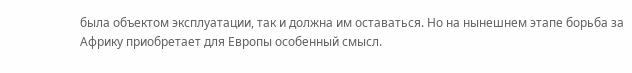была объектом эксплуатации, так и должна им оставаться. Но на нынешнем этапе борьба за Африку приобретает для Европы особенный смысл.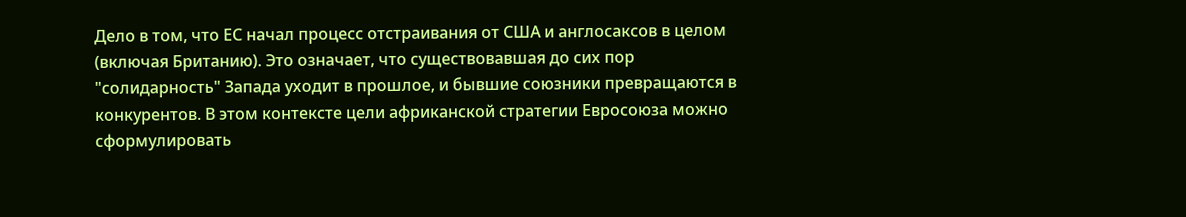Дело в том, что ЕС начал процесс отстраивания от США и англосаксов в целом (включая Британию). Это означает, что существовавшая до сих пор "солидарность" Запада уходит в прошлое, и бывшие союзники превращаются в конкурентов. В этом контексте цели африканской стратегии Евросоюза можно сформулировать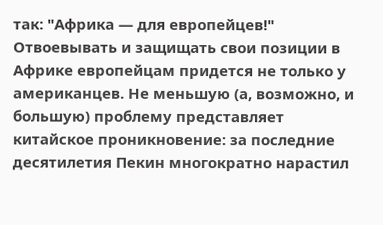так: "Африка — для европейцев!"
Отвоевывать и защищать свои позиции в Африке европейцам придется не только у американцев. Не меньшую (а, возможно, и большую) проблему представляет китайское проникновение: за последние десятилетия Пекин многократно нарастил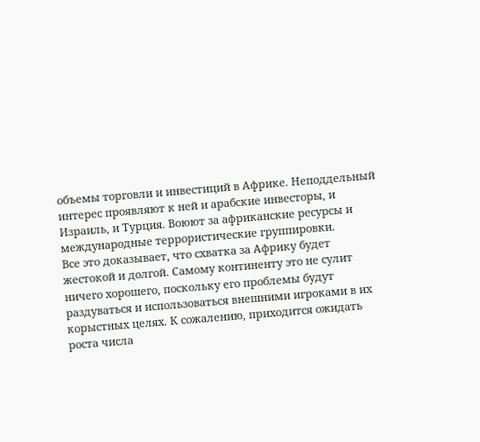объемы торговли и инвестиций в Африке. Неподдельный интерес проявляют к ней и арабские инвесторы, и Израиль, и Турция. Воюют за африканские ресурсы и международные террористические группировки.
Все это доказывает, что схватка за Африку будет жестокой и долгой. Самому континенту это не сулит ничего хорошего, поскольку его проблемы будут раздуваться и использоваться внешними игроками в их корыстных целях. К сожалению, приходится ожидать роста числа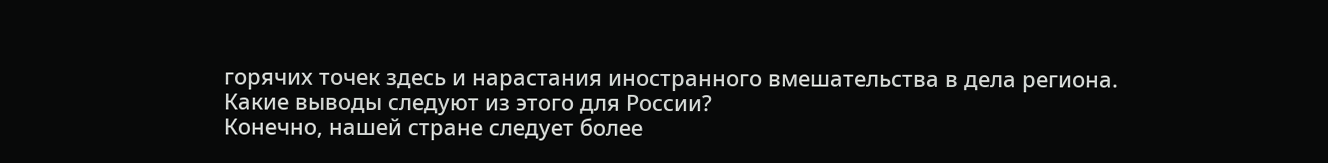горячих точек здесь и нарастания иностранного вмешательства в дела региона.
Какие выводы следуют из этого для России?
Конечно, нашей стране следует более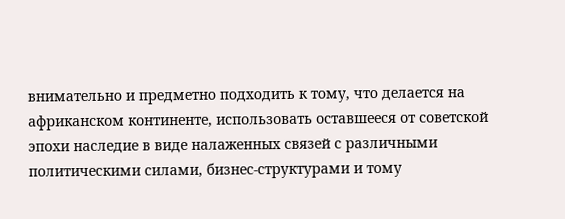внимательно и предметно подходить к тому, что делается на африканском континенте, использовать оставшееся от советской эпохи наследие в виде налаженных связей с различными политическими силами, бизнес-структурами и тому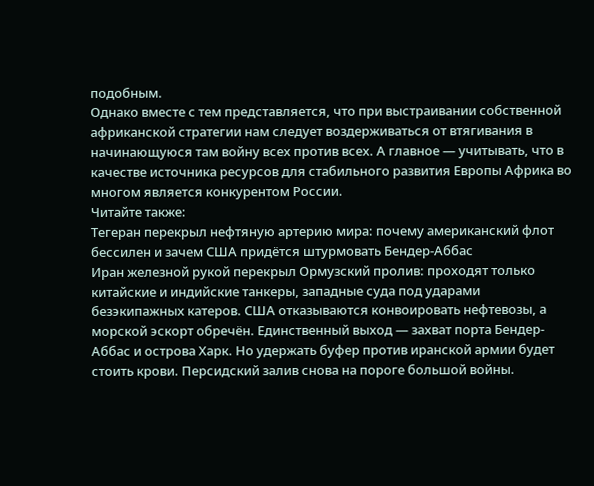подобным.
Однако вместе с тем представляется, что при выстраивании собственной африканской стратегии нам следует воздерживаться от втягивания в начинающуюся там войну всех против всех. А главное — учитывать, что в качестве источника ресурсов для стабильного развития Европы Африка во многом является конкурентом России.
Читайте также:
Тегеран перекрыл нефтяную артерию мира: почему американский флот бессилен и зачем США придётся штурмовать Бендер-Аббас
Иран железной рукой перекрыл Ормузский пролив: проходят только китайские и индийские танкеры, западные суда под ударами безэкипажных катеров. США отказываются конвоировать нефтевозы, а морской эскорт обречён. Единственный выход — захват порта Бендер-Аббас и острова Харк. Но удержать буфер против иранской армии будет стоить крови. Персидский залив снова на пороге большой войны.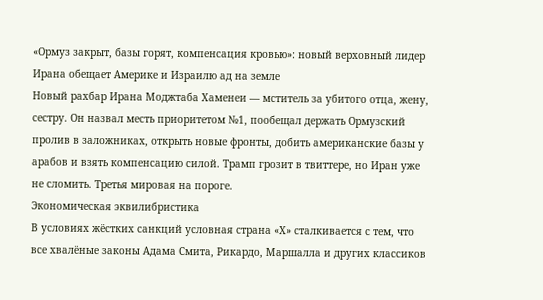«Ормуз закрыт, базы горят, компенсация кровью»: новый верховный лидер Ирана обещает Америке и Израилю ад на земле
Новый рахбар Ирана Моджтаба Хаменеи — мститель за убитого отца, жену, сестру. Он назвал месть приоритетом №1, пообещал держать Ормузский пролив в заложниках, открыть новые фронты, добить американские базы у арабов и взять компенсацию силой. Трамп грозит в твиттере, но Иран уже не сломить. Третья мировая на пороге.
Экономическая эквилибристика
В условиях жёстких санкций условная страна «Х» сталкивается с тем, что все хвалёные законы Адама Смита, Рикардо, Маршалла и других классиков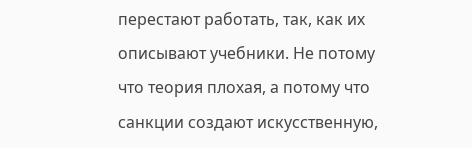перестают работать, так, как их описывают учебники. Не потому что теория плохая, а потому что санкции создают искусственную,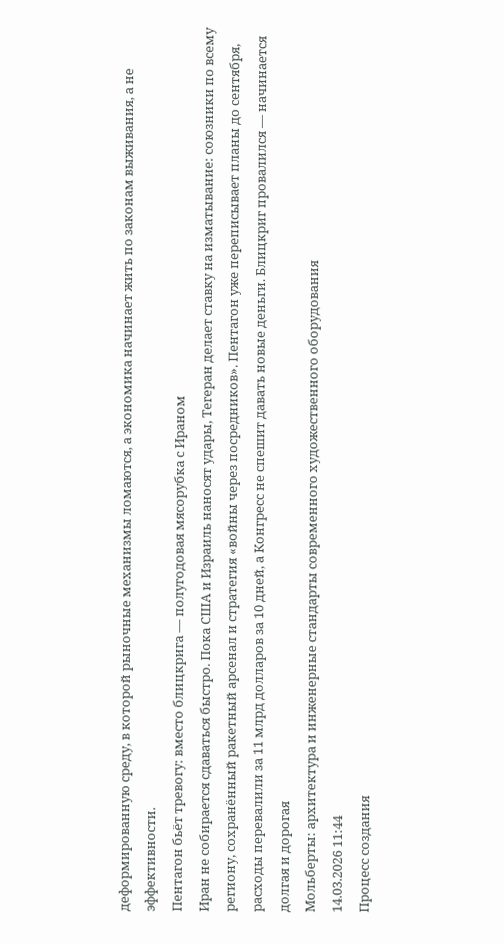деформированную среду, в которой рыночные механизмы ломаются, а экономика начинает жить по законам выживания, а не эффективности.
Пентагон бьёт тревогу: вместо блицкрига — полугодовая мясорубка с Ираном
Иран не собирается сдаваться быстро. Пока США и Израиль наносят удары, Тегеран делает ставку на изматывание: союзники по всему региону, сохранённый ракетный арсенал и стратегия «войны через посредников». Пентагон уже переписывает планы до сентября, расходы перевалили за 11 млрд долларов за 10 дней, а Конгресс не спешит давать новые деньги. Блицкриг провалился — начинается долгая и дорогая
Мольберты: архитектура и инженерные стандарты современного художественного оборудования
14.03.2026 11:44
Процесс создания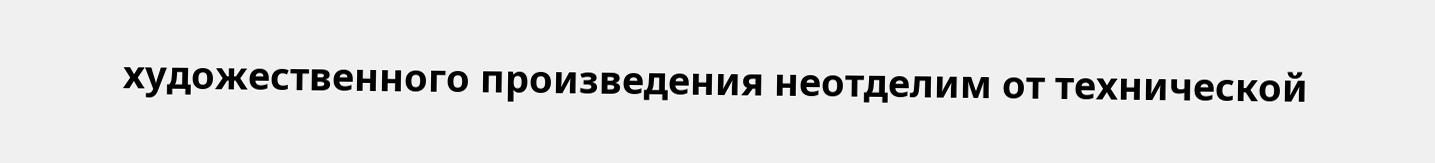художественного произведения неотделим от технической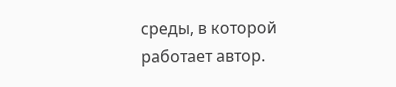среды, в которой работает автор.